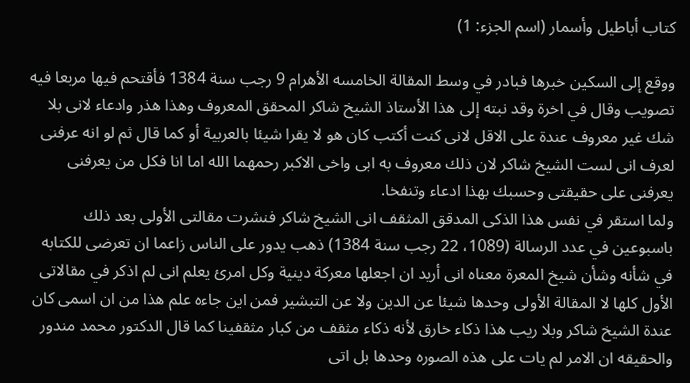كتاب أباطيل وأسمار (اسم الجزء: 1)

ووقع إلى السكين خبرها فبادر في وسط المقالة الخامسه الأهرام 9 رجب سنة 1384 فأقتحم فيها مربعا فيه تصويب وقال في اخرة وقد نبته إلى هذا الأستاذ الشيخ شاكر المحقق المعروف وهذا هذر وادعاء لانى بلا شك غير معروف عندة على الاقل لانى كنت أكتب كان هو لا يقرا شيئا بالعربية أو كما قال ثم لو انه عرفنى لعرف انى لست الشيخ شاكر لان ذلك معروف به ابى واخى الاكبر رحمهما الله اما انا فكل من يعرفنى يعرفنى على حقيقتى وحسبك بهذا ادعاء وتنفخا.
ولما استقر في نفس هذا الذكى المدقق المثقف انى الشيخ شاكر فنشرت مقالتى الأولى بعد ذلك باسبوعين في عدد الرسالة (1089، 22 رجب سنة 1384) ذهب يدور على الناس زاعما ان تعرضى للكتابه في شأنه وشأن شيخ المعرة معناه انى أريد ان اجعلها معركة دينية وكل امرئ يعلم انى لم اذكر في مقالاتى الأول كلها لا المقالة الأولى وحدها شيئا عن الدين ولا عن التبشير فمن اين جاءه علم هذا من ان اسمى كان عندة الشيخ شاكر وبلا ريب هذا ذكاء خارق لأنه ذكاء مثقف من كبار مثقفينا كما قال الدكتور محمد مندور والحقيقه ان الامر لم يات على هذه الصوره وحدها بل اتى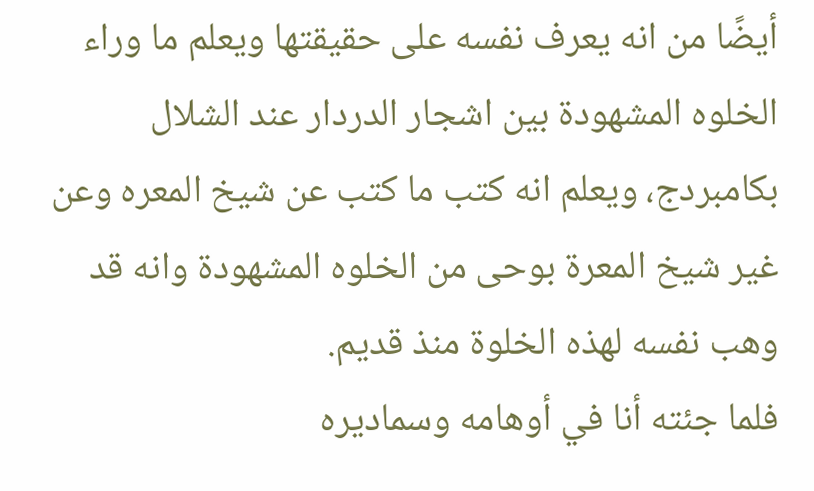أيضًا من انه يعرف نفسه على حقيقتها ويعلم ما وراء الخلوه المشهودة بين اشجار الدردار عند الشلال بكامبردج، ويعلم انه كتب ما كتب عن شيخ المعره وعن غير شيخ المعرة بوحى من الخلوه المشهودة وانه قد وهب نفسه لهذه الخلوة منذ قديم.
فلما جئته أنا في أوهامه وسماديره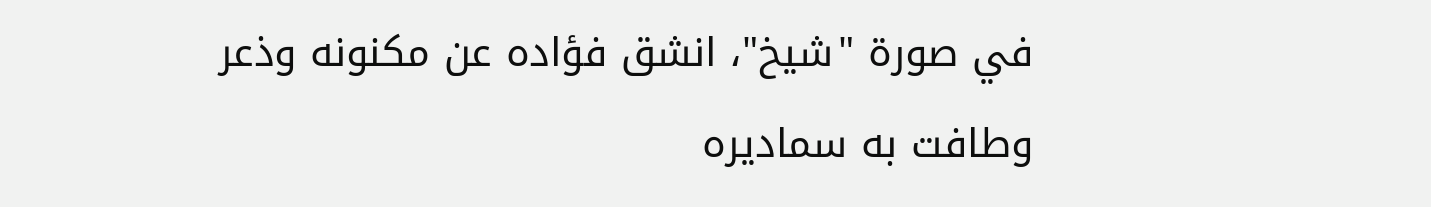في صورة "شيخ"، انشق فؤاده عن مكنونه وذعر وطافت به سماديره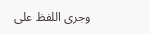وجرى اللفظ على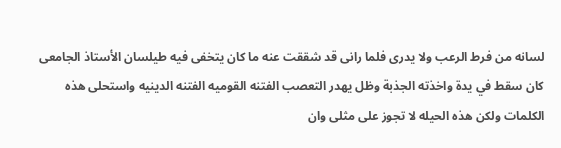لسانه من فرط الرعب ولا يدرى فلما رانى قد شققت عنه ما كان يتخفى فيه طيلسان الأستاذ الجامعى كان سقط في يدة واخذته الجذبة وظل يهدر التعصب الفتنه القوميه الفتنه الدينيه واستحلى هذه الكلمات ولكن هذه الحيله لا تجوز على مثلى وان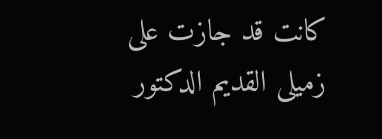كانت قد جازت على زميلى القديم الدكتور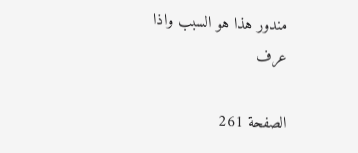مندور هذا هو السبب واذا عرف

الصفحة 261